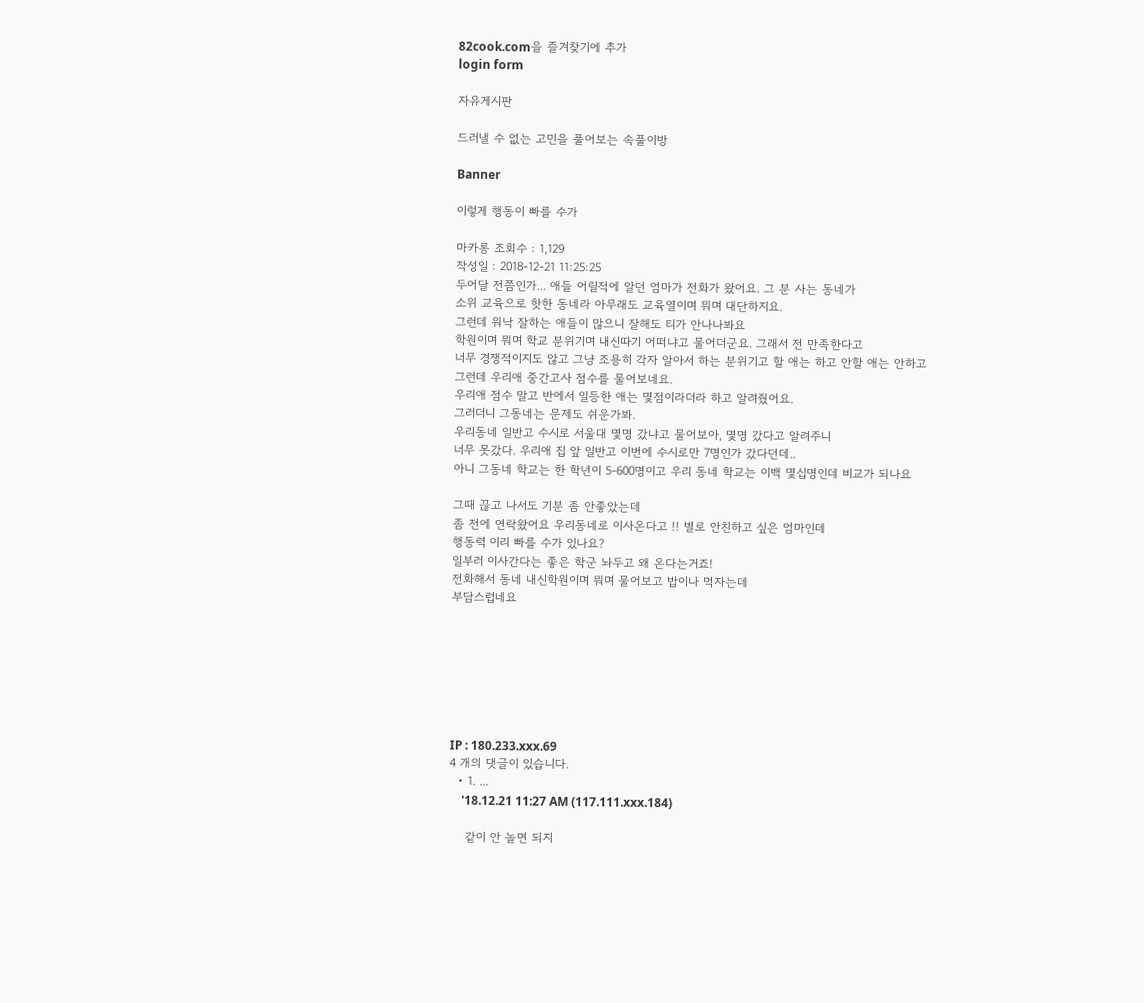82cook.com을 즐겨찾기에 추가
login form

자유게시판

드러낼 수 없는 고민을 풀어보는 속풀이방

Banner

이렇게 행동이 빠를 수가

마카롱 조회수 : 1,129
작성일 : 2018-12-21 11:25:25
두어달 전쯤인가... 애들 어릴적에 알던 엄마가 전화가 왔어요. 그 분 사는 동네가
소위 교육으로 핫한 동네라 아무래도 교육열이며 뭐며 대단하지요.
그런데 워낙 잘하는 애들이 많으니 잘해도 티가 안나나봐요
학원이며 뭐며 학교 분위기며 내신따기 어떠냐고 물어더군요. 그래서 전 만족한다고
너무 경쟁적이지도 않고 그냥 조용히 각자 알아서 하는 분위기고 할 애는 하고 안할 애는 안하고
그런데 우리애 중간고사 점수를 물어보네요.
우리애 점수 말고 반에서 일등한 애는 몇점이라더라 하고 알려줬어요.
그러더니 그동네는 문제도 쉬운가봐.
우리동네 일반고 수시로 서울대 몇명 갔냐고 물어보아, 몇명 갔다고 알려주니
너무 못갔다. 우리애 집 앞 일반고 이번에 수시로만 7명인가 갔다던데..
아니 그동네 학교는 한 학년이 5-600명이고 우리 동네 학교는 이백 몇십명인데 비교가 되나요

그때 끊고 나서도 기분 좀 안좋았는데
좀 전에 연락왔어요 우리동네로 이사온다고 !! 별로 안친하고 싶은 엄마인데
행동력 이리 빠를 수가 있나요?
일부러 이사간다는 좋은 학군 놔두고 왜 온다는거죠!
전화해서 동네 내신학원이며 뭐며 물어보고 밥이나 먹자는데
부담스럽네요







IP : 180.233.xxx.69
4 개의 댓글이 있습니다.
  • 1. ...
    '18.12.21 11:27 AM (117.111.xxx.184)

    같이 안 놀면 되지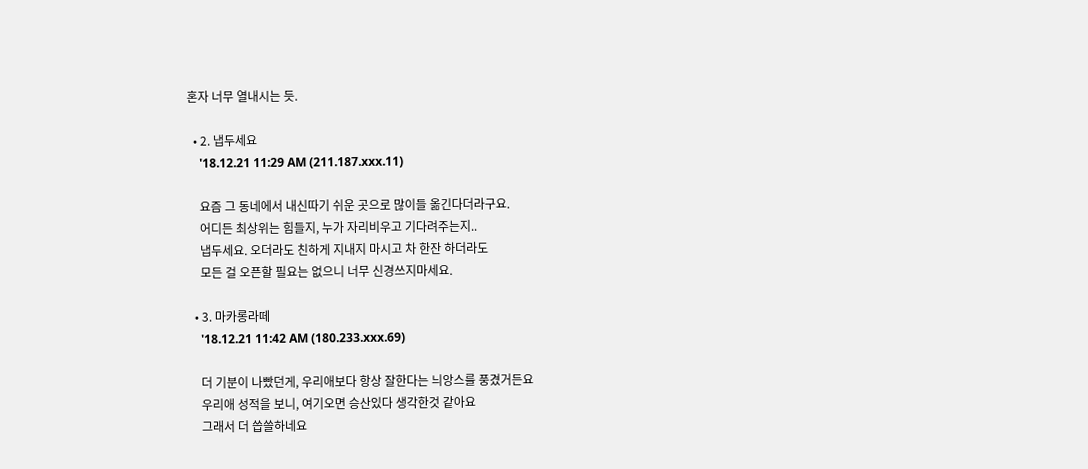혼자 너무 열내시는 듯.

  • 2. 냅두세요
    '18.12.21 11:29 AM (211.187.xxx.11)

    요즘 그 동네에서 내신따기 쉬운 곳으로 많이들 옮긴다더라구요.
    어디든 최상위는 힘들지, 누가 자리비우고 기다려주는지..
    냅두세요. 오더라도 친하게 지내지 마시고 차 한잔 하더라도
    모든 걸 오픈할 필요는 없으니 너무 신경쓰지마세요.

  • 3. 마카롱라떼
    '18.12.21 11:42 AM (180.233.xxx.69)

    더 기분이 나빴던게, 우리애보다 항상 잘한다는 늬앙스를 풍겼거든요
    우리애 성적을 보니, 여기오면 승산있다 생각한것 같아요
    그래서 더 씁쓸하네요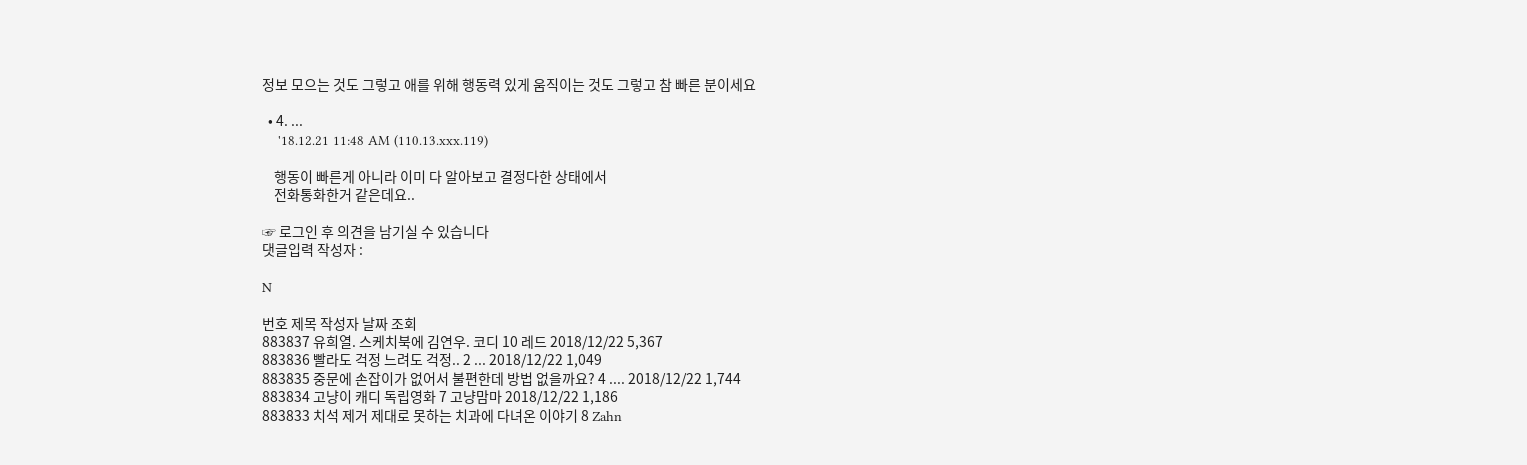정보 모으는 것도 그렇고 애를 위해 행동력 있게 움직이는 것도 그렇고 참 빠른 분이세요

  • 4. ...
    '18.12.21 11:48 AM (110.13.xxx.119)

    행동이 빠른게 아니라 이미 다 알아보고 결정다한 상태에서
    전화통화한거 같은데요..

☞ 로그인 후 의견을 남기실 수 있습니다
댓글입력 작성자 :

N

번호 제목 작성자 날짜 조회
883837 유희열. 스케치북에 김연우. 코디 10 레드 2018/12/22 5,367
883836 빨라도 걱정 느려도 걱정.. 2 ... 2018/12/22 1,049
883835 중문에 손잡이가 없어서 불편한데 방법 없을까요? 4 .... 2018/12/22 1,744
883834 고냥이 캐디 독립영화 7 고냥맘마 2018/12/22 1,186
883833 치석 제거 제대로 못하는 치과에 다녀온 이야기 8 Zahn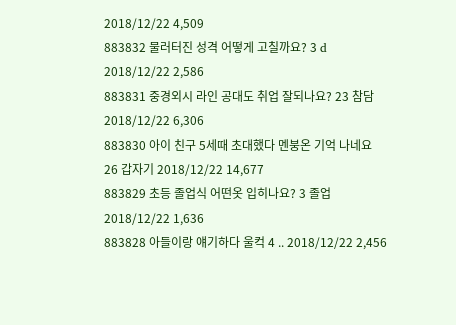2018/12/22 4,509
883832 물러터진 성격 어떻게 고칠까요? 3 d 2018/12/22 2,586
883831 중경외시 라인 공대도 취업 잘되나요? 23 참담 2018/12/22 6,306
883830 아이 친구 5세때 초대했다 멘붕온 기억 나네요 26 갑자기 2018/12/22 14,677
883829 초등 졸업식 어떤옷 입히나요? 3 졸업 2018/12/22 1,636
883828 아들이랑 얘기하다 울컥 4 .. 2018/12/22 2,456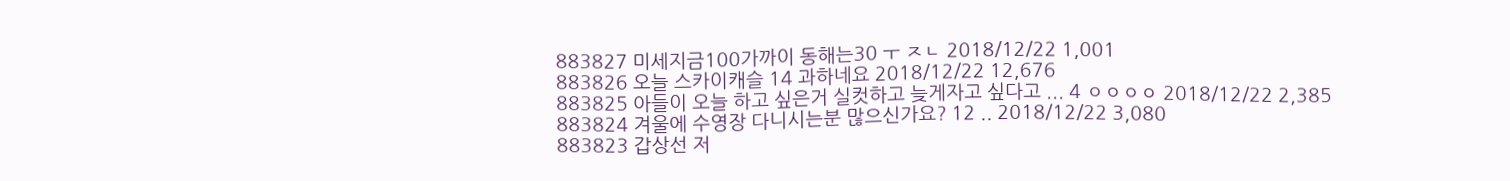883827 미세지금100가까이 동해는30 ㅜ ㅈㄴ 2018/12/22 1,001
883826 오늘 스카이캐슬 14 과하네요 2018/12/22 12,676
883825 아들이 오늘 하고 싶은거 실컷하고 늦게자고 싶다고 ... 4 ㅇㅇㅇㅇ 2018/12/22 2,385
883824 겨울에 수영장 다니시는분 많으신가요? 12 .. 2018/12/22 3,080
883823 갑상선 저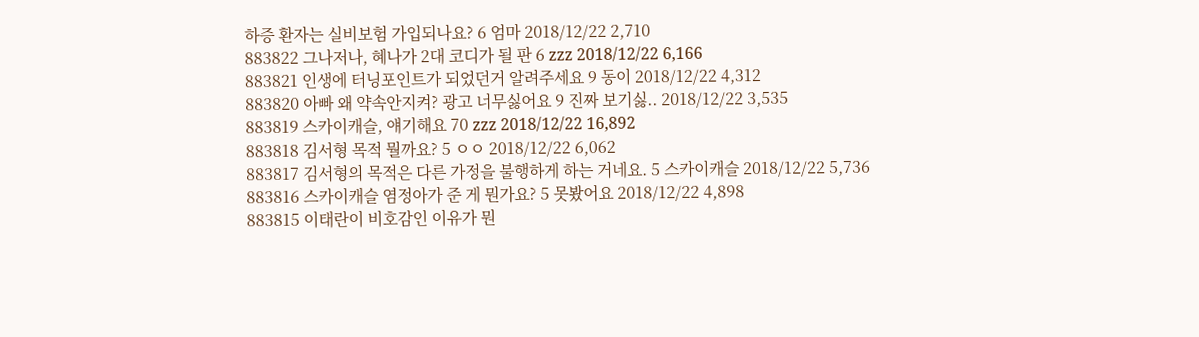하증 환자는 실비보험 가입되나요? 6 엄마 2018/12/22 2,710
883822 그나저나, 혜나가 2대 코디가 될 판 6 zzz 2018/12/22 6,166
883821 인생에 터닝포인트가 되었던거 알려주세요 9 동이 2018/12/22 4,312
883820 아빠 왜 약속안지켜? 광고 너무싫어요 9 진짜 보기싫.. 2018/12/22 3,535
883819 스카이캐슬, 얘기해요 70 zzz 2018/12/22 16,892
883818 김서형 목적 뭘까요? 5 ㅇㅇ 2018/12/22 6,062
883817 김서형의 목적은 다른 가정을 불행하게 하는 거네요. 5 스카이캐슬 2018/12/22 5,736
883816 스카이캐슬 염정아가 준 게 뭔가요? 5 못봤어요 2018/12/22 4,898
883815 이태란이 비호감인 이유가 뭔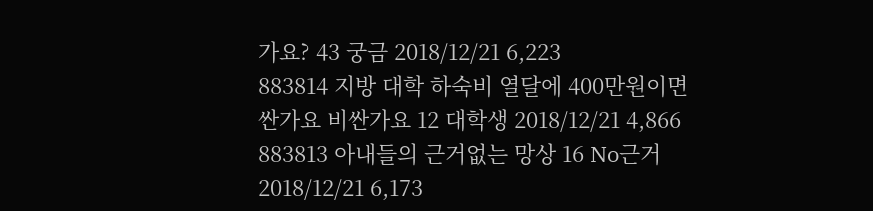가요? 43 궁금 2018/12/21 6,223
883814 지방 대학 하숙비 열달에 400만원이면 싼가요 비싼가요 12 대학생 2018/12/21 4,866
883813 아내들의 근거없는 망상 16 No근거 2018/12/21 6,173